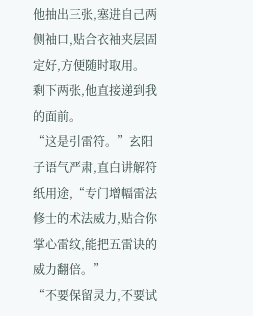他抽出三张,塞进自己两侧袖口,贴合衣袖夹层固定好,方便随时取用。
剩下两张,他直接递到我的面前。
“这是引雷符。”玄阳子语气严肃,直白讲解符纸用途,“专门增幅雷法修士的术法威力,贴合你掌心雷纹,能把五雷诀的威力翻倍。”
“不要保留灵力,不要试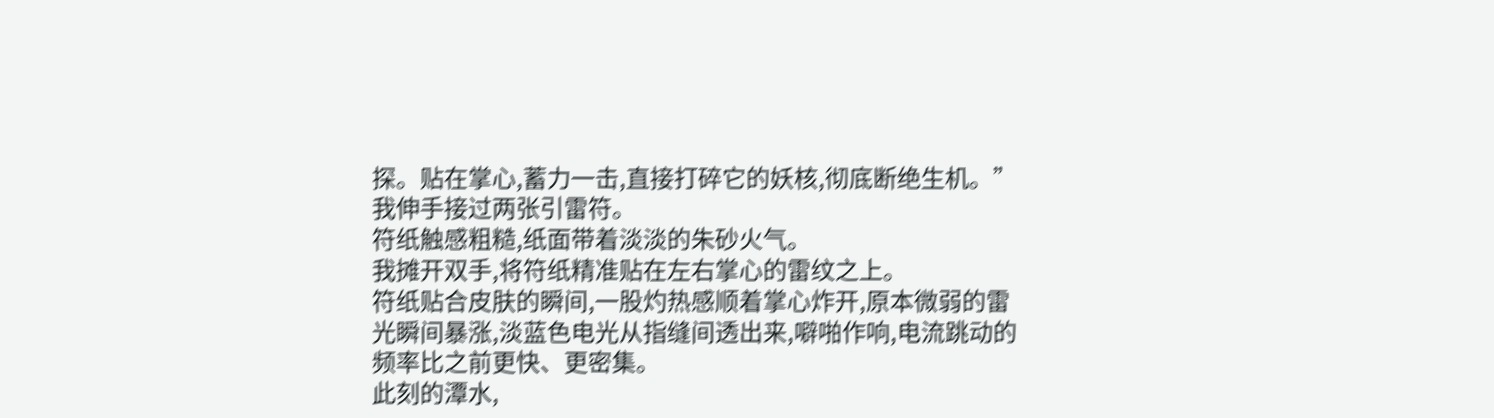探。贴在掌心,蓄力一击,直接打碎它的妖核,彻底断绝生机。”
我伸手接过两张引雷符。
符纸触感粗糙,纸面带着淡淡的朱砂火气。
我摊开双手,将符纸精准贴在左右掌心的雷纹之上。
符纸贴合皮肤的瞬间,一股灼热感顺着掌心炸开,原本微弱的雷光瞬间暴涨,淡蓝色电光从指缝间透出来,噼啪作响,电流跳动的频率比之前更快、更密集。
此刻的潭水,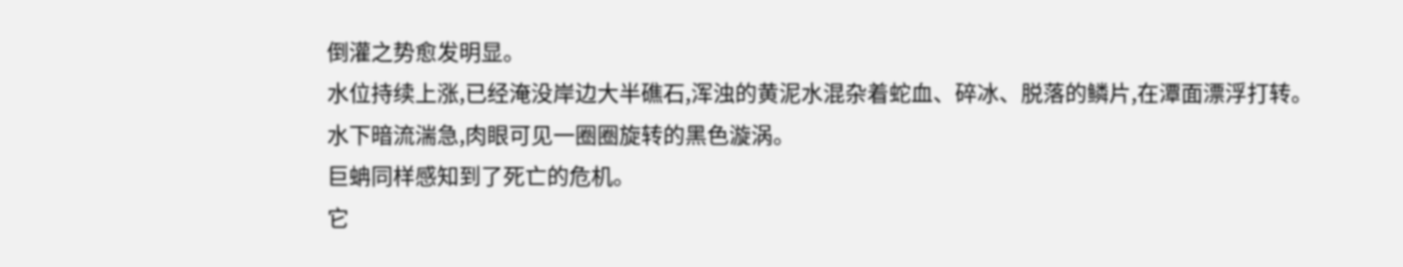倒灌之势愈发明显。
水位持续上涨,已经淹没岸边大半礁石,浑浊的黄泥水混杂着蛇血、碎冰、脱落的鳞片,在潭面漂浮打转。
水下暗流湍急,肉眼可见一圈圈旋转的黑色漩涡。
巨蚺同样感知到了死亡的危机。
它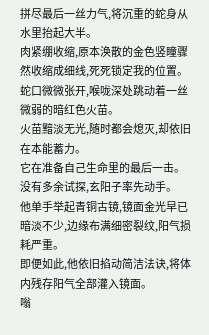拼尽最后一丝力气,将沉重的蛇身从水里抬起大半。
肉紧绷收缩,原本涣散的金色竖瞳骤然收缩成细线,死死锁定我的位置。
蛇口微微张开,喉咙深处跳动着一丝微弱的暗红色火苗。
火苗黯淡无光,随时都会熄灭,却依旧在本能蓄力。
它在准备自己生命里的最后一击。
没有多余试探,玄阳子率先动手。
他单手举起青铜古镜,镜面金光早已暗淡不少,边缘布满细密裂纹,阳气损耗严重。
即便如此,他依旧掐动简洁法诀,将体内残存阳气全部灌入镜面。
嗡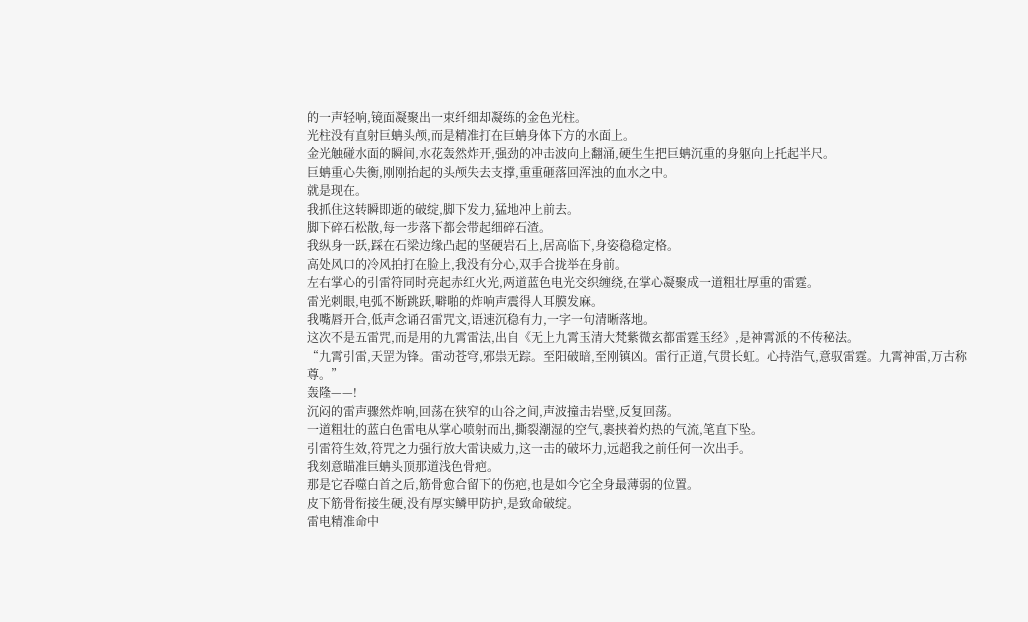的一声轻响,镜面凝聚出一束纤细却凝练的金色光柱。
光柱没有直射巨蚺头颅,而是精准打在巨蚺身体下方的水面上。
金光触碰水面的瞬间,水花轰然炸开,强劲的冲击波向上翻涌,硬生生把巨蚺沉重的身躯向上托起半尺。
巨蚺重心失衡,刚刚抬起的头颅失去支撑,重重砸落回浑浊的血水之中。
就是现在。
我抓住这转瞬即逝的破绽,脚下发力,猛地冲上前去。
脚下碎石松散,每一步落下都会带起细碎石渣。
我纵身一跃,踩在石梁边缘凸起的坚硬岩石上,居高临下,身姿稳稳定格。
高处风口的冷风拍打在脸上,我没有分心,双手合拢举在身前。
左右掌心的引雷符同时亮起赤红火光,两道蓝色电光交织缠绕,在掌心凝聚成一道粗壮厚重的雷霆。
雷光刺眼,电弧不断跳跃,噼啪的炸响声震得人耳膜发麻。
我嘴唇开合,低声念诵召雷咒文,语速沉稳有力,一字一句清晰落地。
这次不是五雷咒,而是用的九霄雷法,出自《无上九霄玉清大梵紫微玄都雷霆玉经》,是神霄派的不传秘法。
“九霄引雷,天罡为锋。雷动苍穹,邪祟无踪。至阳破暗,至刚镇凶。雷行正道,气贯长虹。心持浩气,意驭雷霆。九霄神雷,万古称尊。”
轰隆——!
沉闷的雷声骤然炸响,回荡在狭窄的山谷之间,声波撞击岩壁,反复回荡。
一道粗壮的蓝白色雷电从掌心喷射而出,撕裂潮湿的空气,裹挟着灼热的气流,笔直下坠。
引雷符生效,符咒之力强行放大雷诀威力,这一击的破坏力,远超我之前任何一次出手。
我刻意瞄准巨蚺头顶那道浅色骨疤。
那是它吞噬白首之后,筋骨愈合留下的伤疤,也是如今它全身最薄弱的位置。
皮下筋骨衔接生硬,没有厚实鳞甲防护,是致命破绽。
雷电精准命中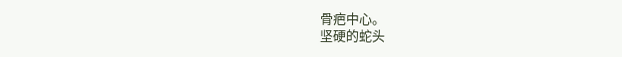骨疤中心。
坚硬的蛇头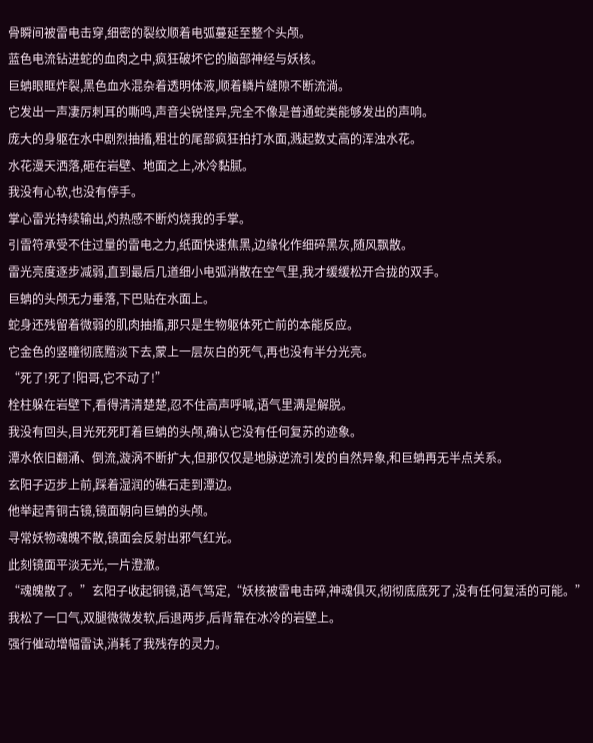骨瞬间被雷电击穿,细密的裂纹顺着电弧蔓延至整个头颅。
蓝色电流钻进蛇的血肉之中,疯狂破坏它的脑部神经与妖核。
巨蚺眼眶炸裂,黑色血水混杂着透明体液,顺着鳞片缝隙不断流淌。
它发出一声凄厉刺耳的嘶鸣,声音尖锐怪异,完全不像是普通蛇类能够发出的声响。
庞大的身躯在水中剧烈抽搐,粗壮的尾部疯狂拍打水面,溅起数丈高的浑浊水花。
水花漫天洒落,砸在岩壁、地面之上,冰冷黏腻。
我没有心软,也没有停手。
掌心雷光持续输出,灼热感不断灼烧我的手掌。
引雷符承受不住过量的雷电之力,纸面快速焦黑,边缘化作细碎黑灰,随风飘散。
雷光亮度逐步减弱,直到最后几道细小电弧消散在空气里,我才缓缓松开合拢的双手。
巨蚺的头颅无力垂落,下巴贴在水面上。
蛇身还残留着微弱的肌肉抽搐,那只是生物躯体死亡前的本能反应。
它金色的竖瞳彻底黯淡下去,蒙上一层灰白的死气,再也没有半分光亮。
“死了!死了!阳哥,它不动了!”
栓柱躲在岩壁下,看得清清楚楚,忍不住高声呼喊,语气里满是解脱。
我没有回头,目光死死盯着巨蚺的头颅,确认它没有任何复苏的迹象。
潭水依旧翻涌、倒流,漩涡不断扩大,但那仅仅是地脉逆流引发的自然异象,和巨蚺再无半点关系。
玄阳子迈步上前,踩着湿润的礁石走到潭边。
他举起青铜古镜,镜面朝向巨蚺的头颅。
寻常妖物魂魄不散,镜面会反射出邪气红光。
此刻镜面平淡无光,一片澄澈。
“魂魄散了。”玄阳子收起铜镜,语气笃定,“妖核被雷电击碎,神魂俱灭,彻彻底底死了,没有任何复活的可能。”
我松了一口气,双腿微微发软,后退两步,后背靠在冰冷的岩壁上。
强行催动增幅雷诀,消耗了我残存的灵力。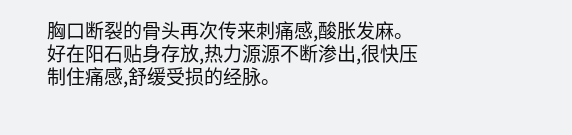胸口断裂的骨头再次传来刺痛感,酸胀发麻。
好在阳石贴身存放,热力源源不断渗出,很快压制住痛感,舒缓受损的经脉。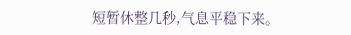短暂休整几秒,气息平稳下来。